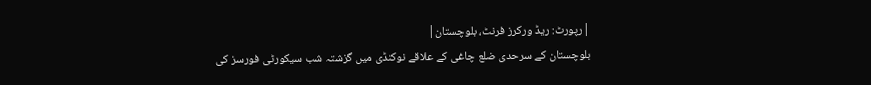|رپورٹ: ریڈ ورکرز فرنٹ، بلوچستان|
بلوچستان کے سرحدی ضلع چاغی کے علاقے نوکنڈی میں گزشتہ شب سیکورٹی فورسز کی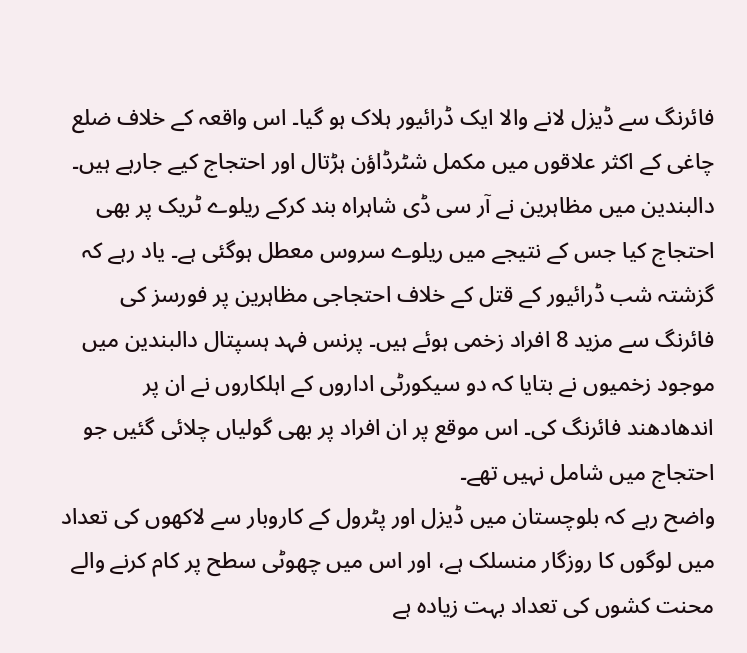فائرنگ سے ڈیزل لانے والا ایک ڈرائیور ہلاک ہو گیا۔ اس واقعہ کے خلاف ضلع چاغی کے اکثر علاقوں میں مکمل شٹرڈاؤن ہڑتال اور احتجاج کیے جارہے ہیں۔ دالبندین میں مظاہرین نے آر سی ڈی شاہراہ بند کرکے ریلوے ٹریک پر بھی احتجاج کیا جس کے نتیجے میں ریلوے سروس معطل ہوگئی ہے۔ یاد رہے کہ گزشتہ شب ڈرائیور کے قتل کے خلاف احتجاجی مظاہرین پر فورسز کی فائرنگ سے مزید 8 افراد زخمی ہوئے ہیں۔ پرنس فہد ہسپتال دالبندین میں موجود زخمیوں نے بتایا کہ دو سیکورٹی اداروں کے اہلکاروں نے ان پر اندھادھند فائرنگ کی۔ اس موقع پر ان افراد پر بھی گولیاں چلائی گئیں جو احتجاج میں شامل نہیں تھے۔
واضح رہے کہ بلوچستان میں ڈیزل اور پٹرول کے کاروبار سے لاکھوں کی تعداد میں لوگوں کا روزگار منسلک ہے، اور اس میں چھوٹی سطح پر کام کرنے والے محنت کشوں کی تعداد بہت زیادہ ہے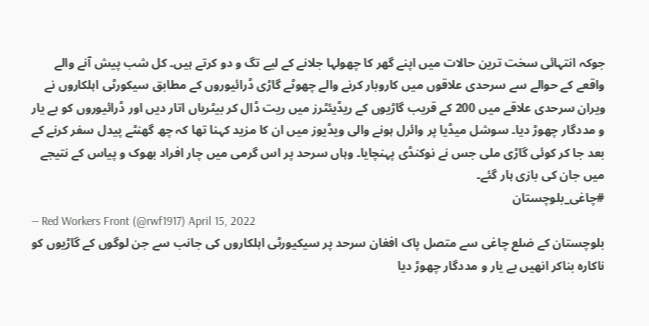جوکہ انتہائی سخت ترین حالات میں اپنے گھر کا چھولہا جلانے کے لیے تگ و دو کرتے ہیں۔ کل شب پیش آنے والے واقعے کے حوالے سے سرحدی علاقوں میں کاروبار کرنے والے چھوٹے گاڑی ڈرائیوروں کے مطابق سیکورٹی اہلکاروں نے ویران سرحدی علاقے میں 200 کے قریب گاڑیوں کے ریڈیئٹرز میں ریت ڈال کر بیٹریاں اتار دیں اور ڈرائیوروں کو بے یار و مددگار چھوڑ دیا۔ سوشل میڈیا پر وائرل ہونے والی ویڈیوز میں ان کا مزید کہنا تھا کہ چھ گھنٹے پیدل سفر کرنے کے بعد جا کر کوئی گاڑی ملی جس نے نوکنڈی پہنچایا۔ وہاں سرحد پر اس گرمی میں چار افراد بھوک و پیاس کے نتیجے میں جان کی بازی ہار گئے۔
#چاغی_بلوچستان
— Red Workers Front (@rwf1917) April 15, 2022
بلوچستان کے ضلع چاغی سے متصل پاک افغان سرحد پر سیکیورٹی اہلکاروں کی جانب سے جن لوگوں کے گاڑیوں کو ناکارہ بناکر انھیں بے یار و مددگار چھوڑ دیا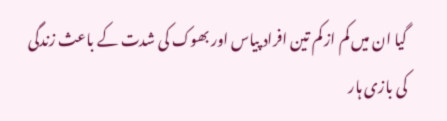گیا ان میں کم از کم تین افراد پیاس اور بھوک کی شدت کے باعث زندگی کی بازی ہار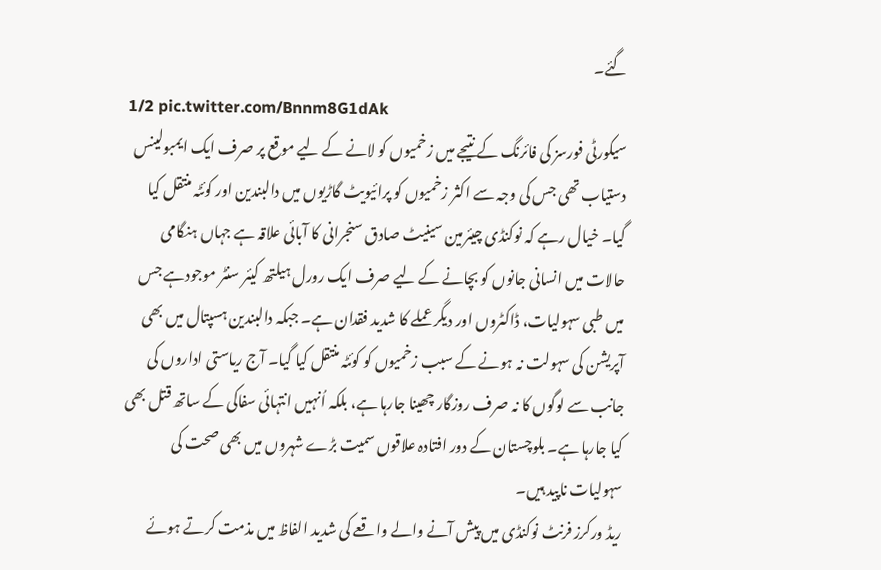گئے۔
1/2 pic.twitter.com/Bnnm8G1dAk
سیکورٹی فورسز کی فائرنگ کے نتیجے میں زخمیوں کو لانے کے لیے موقع پر صرف ایک ایمبولینس دستیاب تھی جس کی وجہ سے اکثر زخمیوں کو پرائیویٹ گاڑیوں میں دالبندین اور کوئٹہ منتقل کیا گیا۔ خیال رہے کہ نوکنڈی چیئرمین سینیٹ صادق سنجرانی کا آبائی علاقہ ہے جہاں ہنگامی حالات میں انسانی جانوں کو بچانے کے لیے صرف ایک رورل ہیلتھ کیئر سنٹر موجودہے جس میں طبی سہولیات، ڈاکٹروں اور دیگر عملے کا شدید فقدان ہے۔ جبکہ دالبندین ہسپتال میں بھی آپریشن کی سہولت نہ ہونے کے سبب زخمیوں کو کوئٹہ منتقل کیا گیا۔ آج ریاستی اداروں کی جانب سے لوگوں کا نہ صرف روزگار چھینا جارہا ہے، بلکہ اُنہیں انتہائی سفاکی کے ساتھ قتل بھی کیا جارہا ہے۔ بلوچستان کے دور افتادہ علاقوں سمیت بڑے شہروں میں بھی صحت کی سہولیات ناپید ہیں۔
ریڈ ورکرز فرنٹ نوکنڈی میں پیش آنے والے واقعے کی شدید الفاظ میں مذمت کرتے ہوئے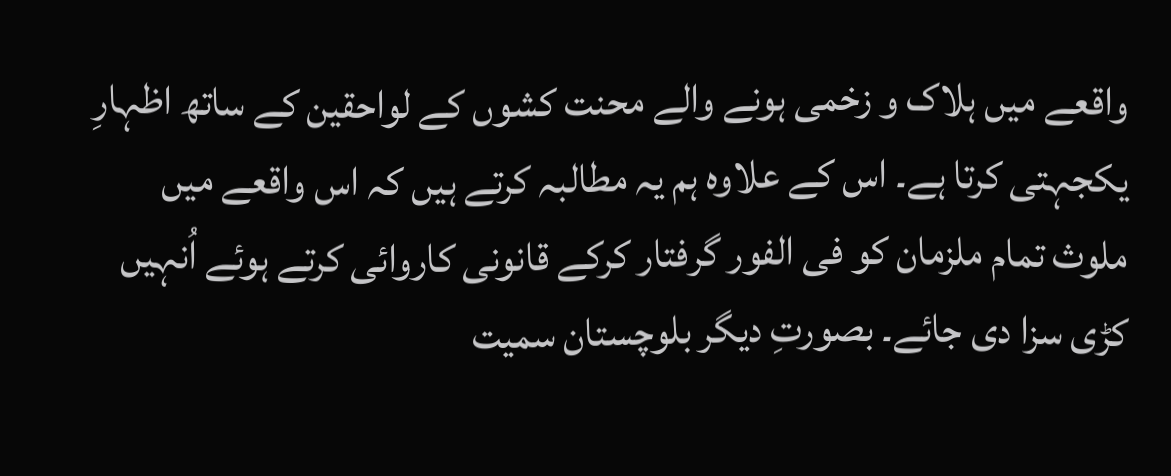واقعے میں ہلاک و زخمی ہونے والے محنت کشوں کے لواحقین کے ساتھ اظہارِ یکجہتی کرتا ہے۔ اس کے علاوہ ہم یہ مطالبہ کرتے ہیں کہ اس واقعے میں ملوث تمام ملزمان کو فی الفور گرفتار کرکے قانونی کاروائی کرتے ہوئے اُنہیں کڑی سزا دی جائے۔ بصورتِ دیگر بلوچستان سمیت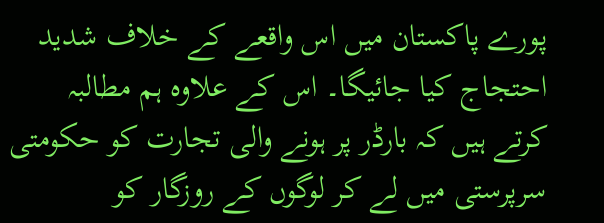پورے پاکستان میں اس واقعے کے خلاف شدید احتجاج کیا جائیگا۔ اس کے علاوہ ہم مطالبہ کرتے ہیں کہ بارڈر پر ہونے والی تجارت کو حکومتی سرپرستی میں لے کر لوگوں کے روزگار کو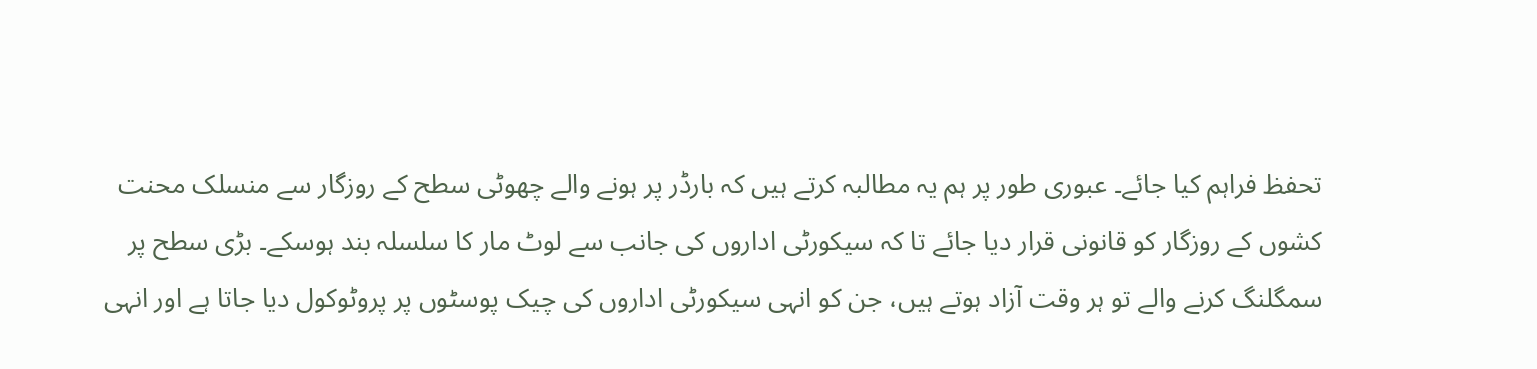تحفظ فراہم کیا جائے۔ عبوری طور پر ہم یہ مطالبہ کرتے ہیں کہ بارڈر پر ہونے والے چھوٹی سطح کے روزگار سے منسلک محنت کشوں کے روزگار کو قانونی قرار دیا جائے تا کہ سیکورٹی اداروں کی جانب سے لوٹ مار کا سلسلہ بند ہوسکے۔ بڑی سطح پر سمگلنگ کرنے والے تو ہر وقت آزاد ہوتے ہیں، جن کو انہی سیکورٹی اداروں کی چیک پوسٹوں پر پروٹوکول دیا جاتا ہے اور انہی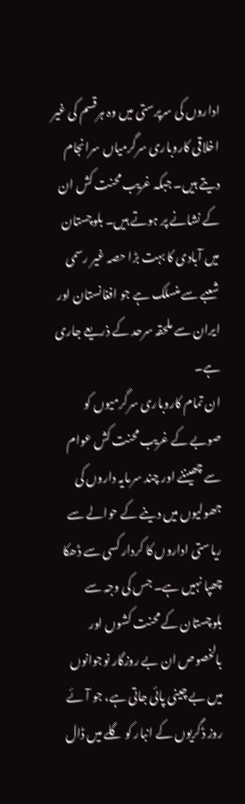اداروں کی سرپرستی میں وہ ہرقسم کی غیر اخلاقی کاروباری سرگرمیاں سرانجام دیتے ہیں۔ جبکہ غریب محنت کش ان کے نشانے پر ہوتے ہیں۔ بلوچستان میں آبادی کا بہت بڑا حصہ غیر رسمی شعبے سے منسلک ہے جو افغانستان اور ایران سے ملحقہ سرحد کے ذریعے جاری ہے۔
ان تمام کاروباری سرگرمیوں کو صوبے کے غریب محنت کش عوام سے چھیننے اور چند سرمایہ داروں کی جھولیوں میں دینے کے حوالے سے ریاستی اداروں کا کردار کسی سے ڈھکا چھپا نہیں ہے۔ جس کی وجہ سے بلوچستان کے محنت کشوں اور بالخصوص ان بے روزگار نوجوانوں میں بے چینی پائی جاتی ہے، جو آئے روز ڈگریوں کے انبار کو گلے میں ڈال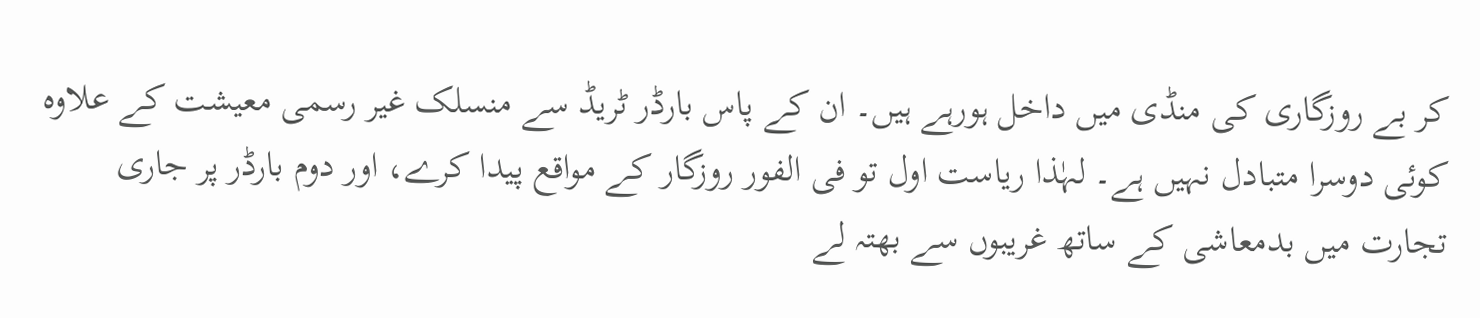کر بے روزگاری کی منڈی میں داخل ہورہے ہیں۔ ان کے پاس بارڈر ٹریڈ سے منسلک غیر رسمی معیشت کے علاوہ کوئی دوسرا متبادل نہیں ہے۔ لہٰذا ریاست اول تو فی الفور روزگار کے مواقع پیدا کرے، اور دوم بارڈر پر جاری تجارت میں بدمعاشی کے ساتھ غریبوں سے بھتہ لے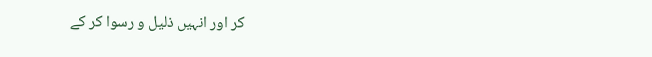کر اور انہیں ذلیل و رسوا کر کے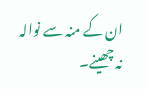ان کے منہ سے نوالہ نہ چھینے۔